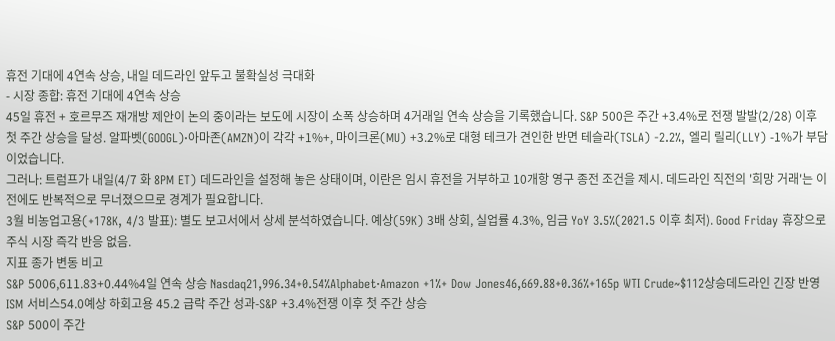휴전 기대에 4연속 상승, 내일 데드라인 앞두고 불확실성 극대화
- 시장 종합: 휴전 기대에 4연속 상승
45일 휴전 + 호르무즈 재개방 제안이 논의 중이라는 보도에 시장이 소폭 상승하며 4거래일 연속 상승을 기록했습니다. S&P 500은 주간 +3.4%로 전쟁 발발(2/28) 이후 첫 주간 상승을 달성. 알파벳(GOOGL)·아마존(AMZN)이 각각 +1%+, 마이크론(MU) +3.2%로 대형 테크가 견인한 반면 테슬라(TSLA) -2.2%, 엘리 릴리(LLY) -1%가 부담이었습니다.
그러나: 트럼프가 내일(4/7 화 8PM ET) 데드라인을 설정해 놓은 상태이며, 이란은 임시 휴전을 거부하고 10개항 영구 종전 조건을 제시. 데드라인 직전의 '희망 거래'는 이전에도 반복적으로 무너졌으므로 경계가 필요합니다.
3월 비농업고용(+178K, 4/3 발표): 별도 보고서에서 상세 분석하였습니다. 예상(59K) 3배 상회, 실업률 4.3%, 임금 YoY 3.5%(2021.5 이후 최저). Good Friday 휴장으로 주식 시장 즉각 반응 없음.
지표 종가 변동 비고
S&P 5006,611.83+0.44%4일 연속 상승 Nasdaq21,996.34+0.54%Alphabet·Amazon +1%+ Dow Jones46,669.88+0.36%+165p WTI Crude~$112상승데드라인 긴장 반영 ISM 서비스54.0예상 하회고용 45.2 급락 주간 성과-S&P +3.4%전쟁 이후 첫 주간 상승
S&P 500이 주간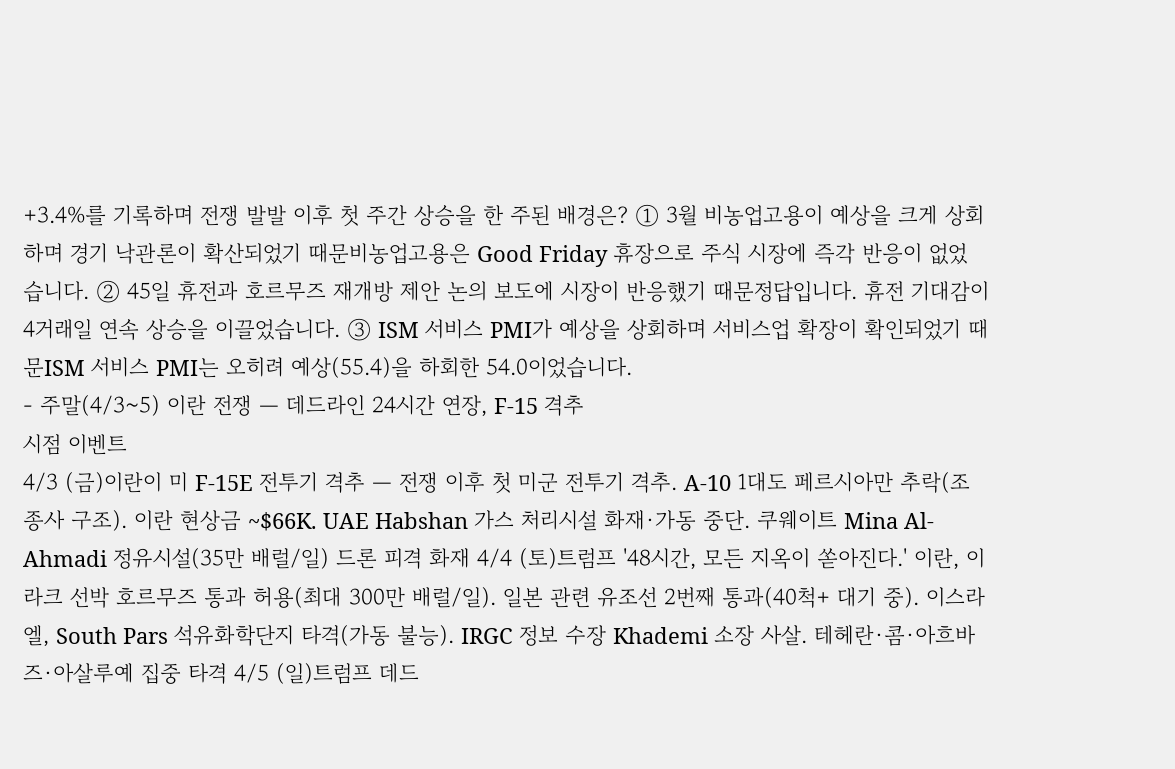+3.4%를 기록하며 전쟁 발발 이후 첫 주간 상승을 한 주된 배경은? ① 3월 비농업고용이 예상을 크게 상회하며 경기 낙관론이 확산되었기 때문비농업고용은 Good Friday 휴장으로 주식 시장에 즉각 반응이 없었습니다. ② 45일 휴전과 호르무즈 재개방 제안 논의 보도에 시장이 반응했기 때문정답입니다. 휴전 기대감이 4거래일 연속 상승을 이끌었습니다. ③ ISM 서비스 PMI가 예상을 상회하며 서비스업 확장이 확인되었기 때문ISM 서비스 PMI는 오히려 예상(55.4)을 하회한 54.0이었습니다.
- 주말(4/3~5) 이란 전쟁 — 데드라인 24시간 연장, F-15 격추
시점 이벤트
4/3 (금)이란이 미 F-15E 전투기 격추 — 전쟁 이후 첫 미군 전투기 격추. A-10 1대도 페르시아만 추락(조종사 구조). 이란 현상금 ~$66K. UAE Habshan 가스 처리시설 화재·가동 중단. 쿠웨이트 Mina Al-Ahmadi 정유시설(35만 배럴/일) 드론 피격 화재 4/4 (토)트럼프 '48시간, 모든 지옥이 쏟아진다.' 이란, 이라크 선박 호르무즈 통과 허용(최대 300만 배럴/일). 일본 관련 유조선 2번째 통과(40척+ 대기 중). 이스라엘, South Pars 석유화학단지 타격(가동 불능). IRGC 정보 수장 Khademi 소장 사살. 테헤란·콤·아흐바즈·아살루예 집중 타격 4/5 (일)트럼프 데드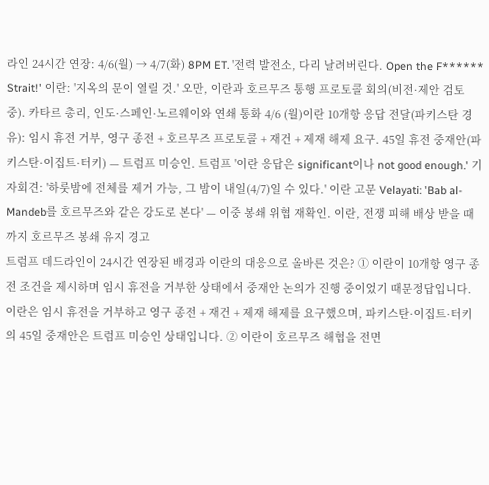라인 24시간 연장: 4/6(월) → 4/7(화) 8PM ET. '전력 발전소, 다리 날려버린다. Open the F****** Strait!' 이란: '지옥의 문이 열릴 것.' 오만, 이란과 호르무즈 통행 프로토콜 회의(비전·제안 검토 중). 카타르 총리, 인도·스페인·노르웨이와 연쇄 통화 4/6 (월)이란 10개항 응답 전달(파키스탄 경유): 임시 휴전 거부, 영구 종전 + 호르무즈 프로토콜 + 재건 + 제재 해제 요구. 45일 휴전 중재안(파키스탄·이집트·터키) — 트럼프 미승인. 트럼프 '이란 응답은 significant이나 not good enough.' 기자회견: '하룻밤에 전체를 제거 가능, 그 밤이 내일(4/7)일 수 있다.' 이란 고문 Velayati: 'Bab al-Mandeb를 호르무즈와 같은 강도로 본다' — 이중 봉쇄 위협 재확인. 이란, 전쟁 피해 배상 받을 때까지 호르무즈 봉쇄 유지 경고
트럼프 데드라인이 24시간 연장된 배경과 이란의 대응으로 올바른 것은? ① 이란이 10개항 영구 종전 조건을 제시하며 임시 휴전을 거부한 상태에서 중재안 논의가 진행 중이었기 때문정답입니다. 이란은 임시 휴전을 거부하고 영구 종전 + 재건 + 제재 해제를 요구했으며, 파키스탄·이집트·터키의 45일 중재안은 트럼프 미승인 상태입니다. ② 이란이 호르무즈 해협을 전면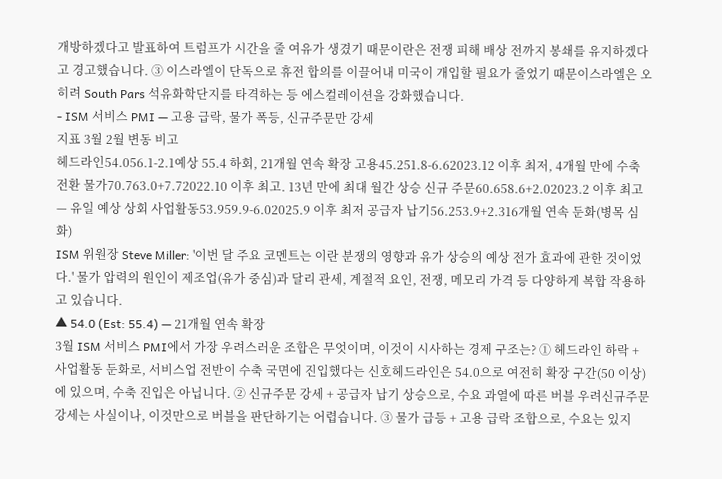개방하겠다고 발표하여 트럼프가 시간을 줄 여유가 생겼기 때문이란은 전쟁 피해 배상 전까지 봉쇄를 유지하겠다고 경고했습니다. ③ 이스라엘이 단독으로 휴전 합의를 이끌어내 미국이 개입할 필요가 줄었기 때문이스라엘은 오히려 South Pars 석유화학단지를 타격하는 등 에스컬레이션을 강화했습니다.
- ISM 서비스 PMI — 고용 급락, 물가 폭등, 신규주문만 강세
지표 3월 2월 변동 비고
헤드라인54.056.1-2.1예상 55.4 하회, 21개월 연속 확장 고용45.251.8-6.62023.12 이후 최저, 4개월 만에 수축 전환 물가70.763.0+7.72022.10 이후 최고. 13년 만에 최대 월간 상승 신규 주문60.658.6+2.02023.2 이후 최고 — 유일 예상 상회 사업활동53.959.9-6.02025.9 이후 최저 공급자 납기56.253.9+2.316개월 연속 둔화(병목 심화)
ISM 위원장 Steve Miller: '이번 달 주요 코멘트는 이란 분쟁의 영향과 유가 상승의 예상 전가 효과에 관한 것이었다.' 물가 압력의 원인이 제조업(유가 중심)과 달리 관세, 계절적 요인, 전쟁, 메모리 가격 등 다양하게 복합 작용하고 있습니다.
▲ 54.0 (Est: 55.4) — 21개월 연속 확장
3월 ISM 서비스 PMI에서 가장 우려스러운 조합은 무엇이며, 이것이 시사하는 경제 구조는? ① 헤드라인 하락 + 사업활동 둔화로, 서비스업 전반이 수축 국면에 진입했다는 신호헤드라인은 54.0으로 여전히 확장 구간(50 이상)에 있으며, 수축 진입은 아닙니다. ② 신규주문 강세 + 공급자 납기 상승으로, 수요 과열에 따른 버블 우려신규주문 강세는 사실이나, 이것만으로 버블을 판단하기는 어렵습니다. ③ 물가 급등 + 고용 급락 조합으로, 수요는 있지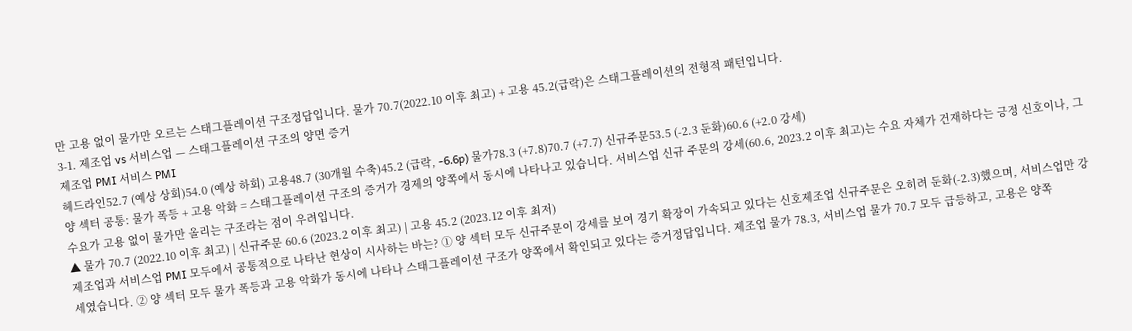만 고용 없이 물가만 오르는 스태그플레이션 구조정답입니다. 물가 70.7(2022.10 이후 최고) + 고용 45.2(급락)은 스태그플레이션의 전형적 패턴입니다.
3-1. 제조업 vs 서비스업 — 스태그플레이션 구조의 양면 증거
제조업 PMI 서비스 PMI
헤드라인52.7 (예상 상회)54.0 (예상 하회) 고용48.7 (30개월 수축)45.2 (급락, -6.6p) 물가78.3 (+7.8)70.7 (+7.7) 신규주문53.5 (-2.3 둔화)60.6 (+2.0 강세)
양 섹터 공통: 물가 폭등 + 고용 악화 = 스태그플레이션 구조의 증거가 경제의 양쪽에서 동시에 나타나고 있습니다. 서비스업 신규 주문의 강세(60.6, 2023.2 이후 최고)는 수요 자체가 건재하다는 긍정 신호이나, 그 수요가 고용 없이 물가만 올리는 구조라는 점이 우려입니다.
▲ 물가 70.7 (2022.10 이후 최고) | 신규주문 60.6 (2023.2 이후 최고) | 고용 45.2 (2023.12 이후 최저)
제조업과 서비스업 PMI 모두에서 공통적으로 나타난 현상이 시사하는 바는? ① 양 섹터 모두 신규주문이 강세를 보여 경기 확장이 가속되고 있다는 신호제조업 신규주문은 오히려 둔화(-2.3)했으며, 서비스업만 강세였습니다. ② 양 섹터 모두 물가 폭등과 고용 악화가 동시에 나타나 스태그플레이션 구조가 양쪽에서 확인되고 있다는 증거정답입니다. 제조업 물가 78.3, 서비스업 물가 70.7 모두 급등하고, 고용은 양쪽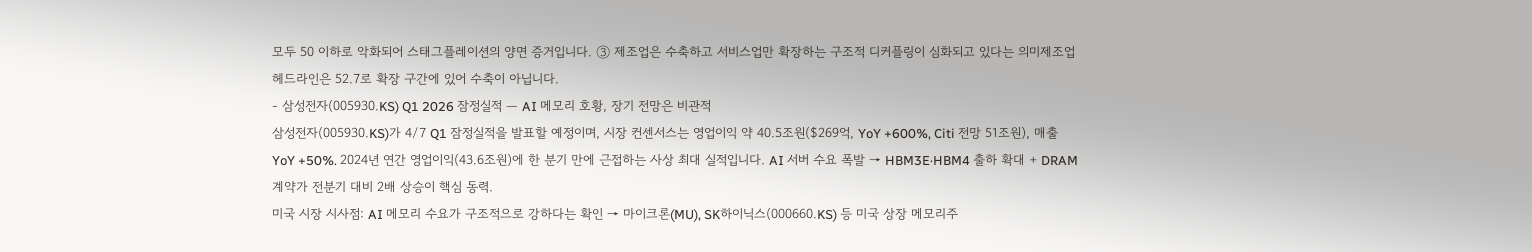모두 50 이하로 악화되어 스태그플레이션의 양면 증거입니다. ③ 제조업은 수축하고 서비스업만 확장하는 구조적 디커플링이 심화되고 있다는 의미제조업 헤드라인은 52.7로 확장 구간에 있어 수축이 아닙니다.
- 삼성전자(005930.KS) Q1 2026 잠정실적 — AI 메모리 호황, 장기 전망은 비관적
삼성전자(005930.KS)가 4/7 Q1 잠정실적을 발표할 예정이며, 시장 컨센서스는 영업이익 약 40.5조원($269억, YoY +600%, Citi 전망 51조원), 매출 YoY +50%. 2024년 연간 영업이익(43.6조원)에 한 분기 만에 근접하는 사상 최대 실적입니다. AI 서버 수요 폭발 → HBM3E·HBM4 출하 확대 + DRAM 계약가 전분기 대비 2배 상승이 핵심 동력.
미국 시장 시사점: AI 메모리 수요가 구조적으로 강하다는 확인 → 마이크론(MU), SK하이닉스(000660.KS) 등 미국 상장 메모리주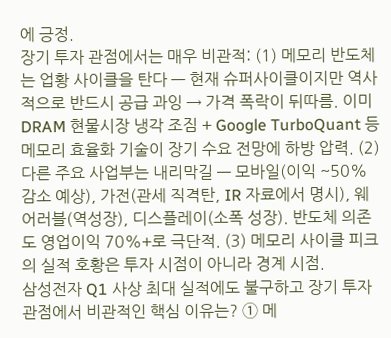에 긍정.
장기 투자 관점에서는 매우 비관적: (1) 메모리 반도체는 업황 사이클을 탄다 — 현재 슈퍼사이클이지만 역사적으로 반드시 공급 과잉 → 가격 폭락이 뒤따름. 이미 DRAM 현물시장 냉각 조짐 + Google TurboQuant 등 메모리 효율화 기술이 장기 수요 전망에 하방 압력. (2) 다른 주요 사업부는 내리막길 — 모바일(이익 ~50% 감소 예상), 가전(관세 직격탄, IR 자료에서 명시), 웨어러블(역성장), 디스플레이(소폭 성장). 반도체 의존도 영업이익 70%+로 극단적. (3) 메모리 사이클 피크의 실적 호황은 투자 시점이 아니라 경계 시점.
삼성전자 Q1 사상 최대 실적에도 불구하고 장기 투자 관점에서 비관적인 핵심 이유는? ① 메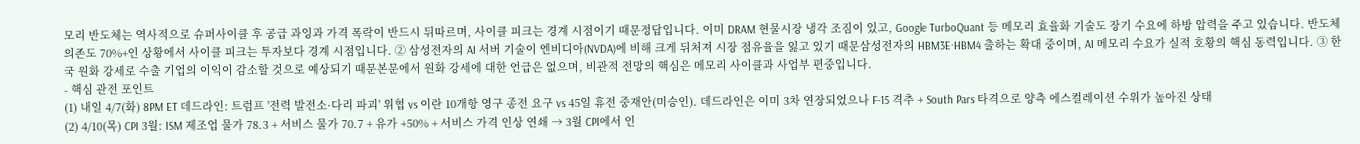모리 반도체는 역사적으로 슈퍼사이클 후 공급 과잉과 가격 폭락이 반드시 뒤따르며, 사이클 피크는 경계 시점이기 때문정답입니다. 이미 DRAM 현물시장 냉각 조짐이 있고, Google TurboQuant 등 메모리 효율화 기술도 장기 수요에 하방 압력을 주고 있습니다. 반도체 의존도 70%+인 상황에서 사이클 피크는 투자보다 경계 시점입니다. ② 삼성전자의 AI 서버 기술이 엔비디아(NVDA)에 비해 크게 뒤처져 시장 점유율을 잃고 있기 때문삼성전자의 HBM3E·HBM4 출하는 확대 중이며, AI 메모리 수요가 실적 호황의 핵심 동력입니다. ③ 한국 원화 강세로 수출 기업의 이익이 감소할 것으로 예상되기 때문본문에서 원화 강세에 대한 언급은 없으며, 비관적 전망의 핵심은 메모리 사이클과 사업부 편중입니다.
- 핵심 관전 포인트
(1) 내일 4/7(화) 8PM ET 데드라인: 트럼프 '전력 발전소·다리 파괴' 위협 vs 이란 10개항 영구 종전 요구 vs 45일 휴전 중재안(미승인). 데드라인은 이미 3차 연장되었으나 F-15 격추 + South Pars 타격으로 양측 에스컬레이션 수위가 높아진 상태
(2) 4/10(목) CPI 3월: ISM 제조업 물가 78.3 + 서비스 물가 70.7 + 유가 +50% + 서비스 가격 인상 연쇄 → 3월 CPI에서 인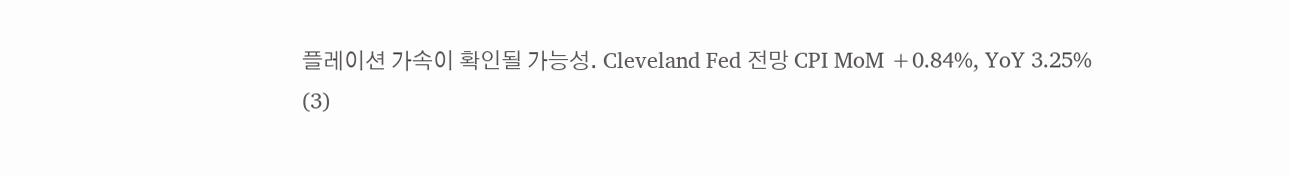플레이션 가속이 확인될 가능성. Cleveland Fed 전망 CPI MoM +0.84%, YoY 3.25%
(3)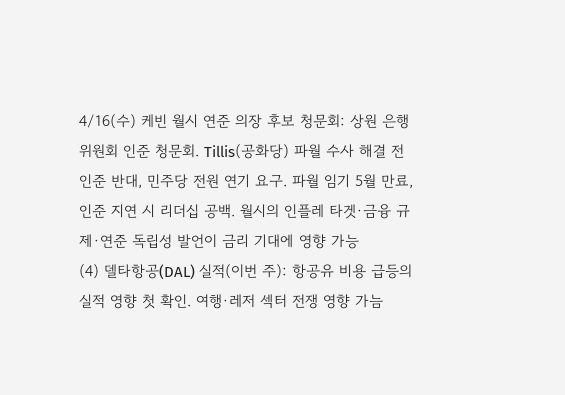4/16(수) 케빈 월시 연준 의장 후보 청문회: 상원 은행위원회 인준 청문회. Tillis(공화당) 파월 수사 해결 전 인준 반대, 민주당 전원 연기 요구. 파월 임기 5월 만료, 인준 지연 시 리더십 공백. 월시의 인플레 타겟·금융 규제·연준 독립성 발언이 금리 기대에 영향 가능
(4) 델타항공(DAL) 실적(이번 주): 항공유 비용 급등의 실적 영향 첫 확인. 여행·레저 섹터 전쟁 영향 가늠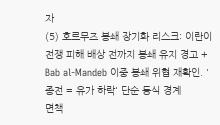자
(5) 호르무즈 봉쇄 장기화 리스크: 이란이 전쟁 피해 배상 전까지 봉쇄 유지 경고 + Bab al-Mandeb 이중 봉쇄 위협 재확인. '종전 = 유가 하락' 단순 등식 경계
면책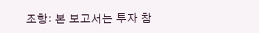조항: 본 보고서는 투자 참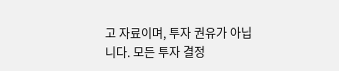고 자료이며, 투자 권유가 아닙니다. 모든 투자 결정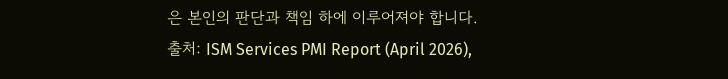은 본인의 판단과 책임 하에 이루어져야 합니다.
출처: ISM Services PMI Report (April 2026),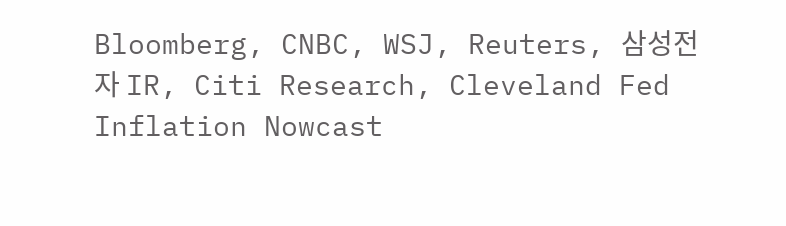Bloomberg, CNBC, WSJ, Reuters, 삼성전자 IR, Citi Research, Cleveland Fed Inflation Nowcast